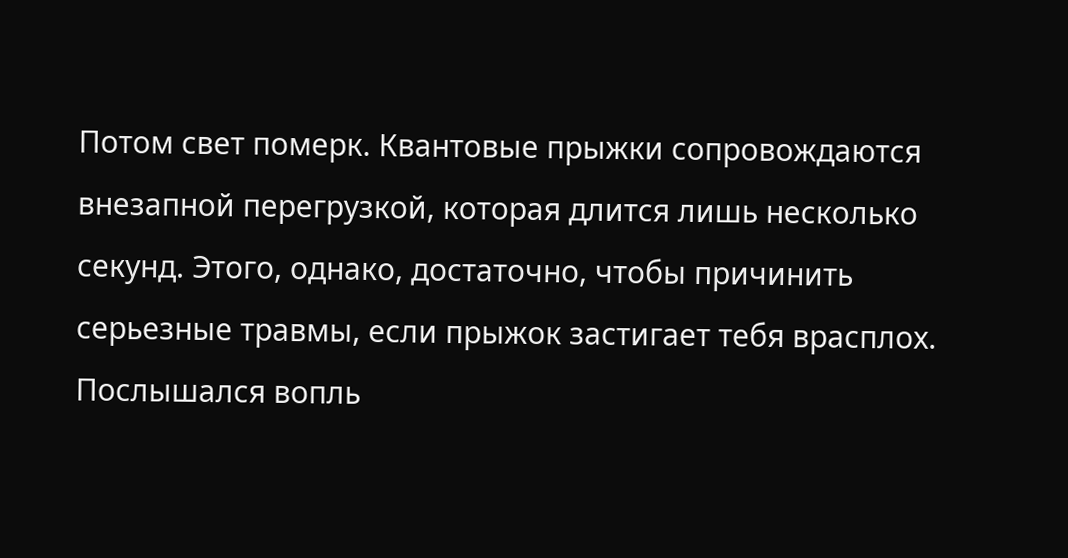Потом свет померк. Квантовые прыжки сопровождаются внезапной перегрузкой, которая длится лишь несколько секунд. Этого, однако, достаточно, чтобы причинить серьезные травмы, если прыжок застигает тебя врасплох. Послышался вопль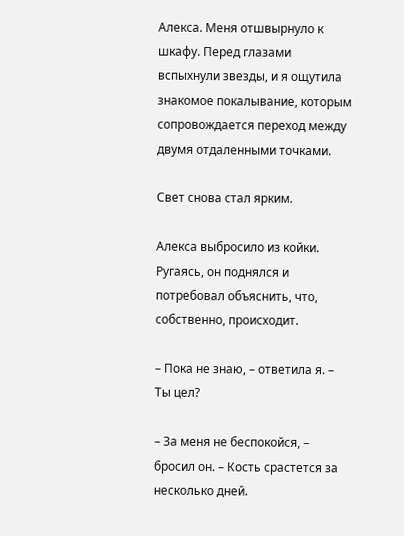Алекса. Меня отшвырнуло к шкафу. Перед глазами вспыхнули звезды, и я ощутила знакомое покалывание, которым сопровождается переход между двумя отдаленными точками.

Свет снова стал ярким.

Алекса выбросило из койки. Ругаясь, он поднялся и потребовал объяснить, что, собственно, происходит.

– Пока не знаю, – ответила я. – Ты цел?

– За меня не беспокойся, – бросил он. – Кость срастется за несколько дней.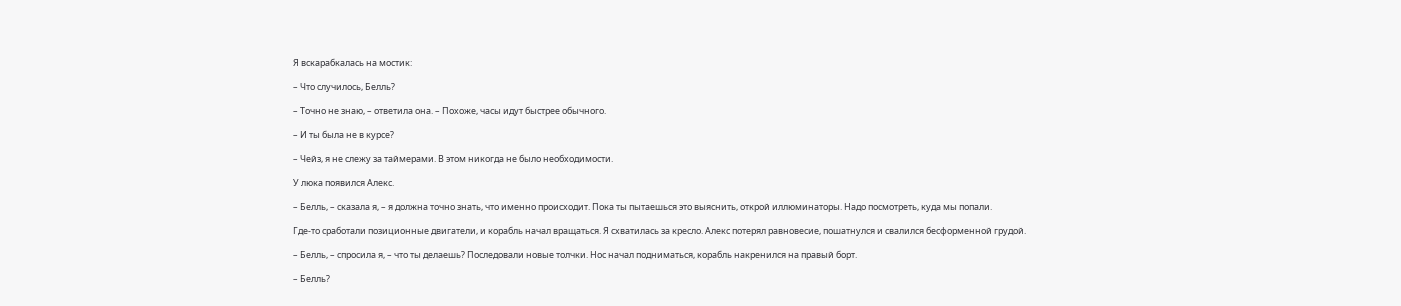Я вскарабкалась на мостик:

– Что случилось, Белль?

– Точно не знаю, – ответила она. – Похоже, часы идут быстрее обычного.

– И ты была не в курсе?

– Чейз, я не слежу за таймерами. В этом никогда не было необходимости.

У люка появился Алекс.

– Белль, – сказала я, – я должна точно знать, что именно происходит. Пока ты пытаешься это выяснить, открой иллюминаторы. Надо посмотреть, куда мы попали.

Где-то сработали позиционные двигатели, и корабль начал вращаться. Я схватилась за кресло. Алекс потерял равновесие, пошатнулся и свалился бесформенной грудой.

– Белль, – спросила я, – что ты делаешь? Последовали новые толчки. Нос начал подниматься, корабль накренился на правый борт.

– Белль?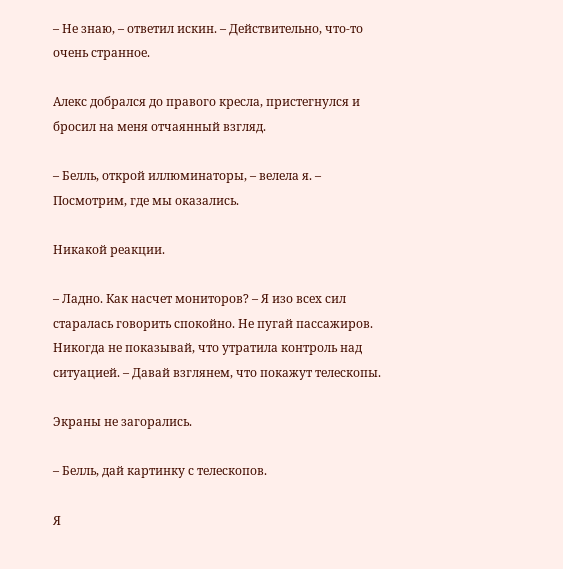– Не знаю, – ответил искин. – Действительно, что-то очень странное.

Алекс добрался до правого кресла, пристегнулся и бросил на меня отчаянный взгляд.

– Белль, открой иллюминаторы, – велела я. – Посмотрим, где мы оказались.

Никакой реакции.

– Ладно. Как насчет мониторов? – Я изо всех сил старалась говорить спокойно. Не пугай пассажиров. Никогда не показывай, что утратила контроль над ситуацией. – Давай взглянем, что покажут телескопы.

Экраны не загорались.

– Белль, дай картинку с телескопов.

Я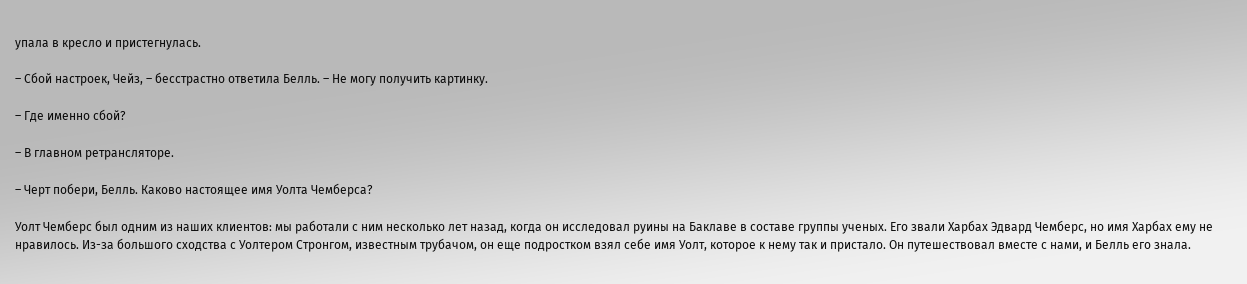упала в кресло и пристегнулась.

– Сбой настроек, Чейз, – бесстрастно ответила Белль. – Не могу получить картинку.

– Где именно сбой?

– В главном ретрансляторе.

– Черт побери, Белль. Каково настоящее имя Уолта Чемберса?

Уолт Чемберс был одним из наших клиентов: мы работали с ним несколько лет назад, когда он исследовал руины на Баклаве в составе группы ученых. Его звали Харбах Эдвард Чемберс, но имя Харбах ему не нравилось. Из-за большого сходства с Уолтером Стронгом, известным трубачом, он еще подростком взял себе имя Уолт, которое к нему так и пристало. Он путешествовал вместе с нами, и Белль его знала.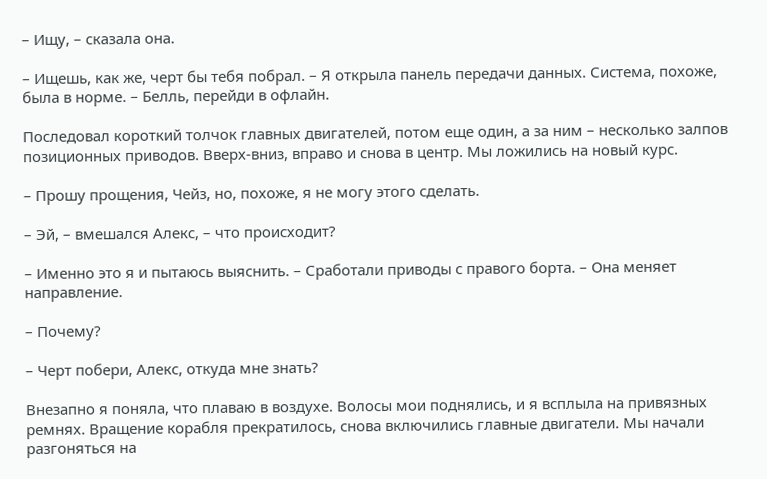– Ищу, – сказала она.

– Ищешь, как же, черт бы тебя побрал. – Я открыла панель передачи данных. Система, похоже, была в норме. – Белль, перейди в офлайн.

Последовал короткий толчок главных двигателей, потом еще один, а за ним – несколько залпов позиционных приводов. Вверх-вниз, вправо и снова в центр. Мы ложились на новый курс.

– Прошу прощения, Чейз, но, похоже, я не могу этого сделать.

– Эй, – вмешался Алекс, – что происходит?

– Именно это я и пытаюсь выяснить. – Сработали приводы с правого борта. – Она меняет направление.

– Почему?

– Черт побери, Алекс, откуда мне знать?

Внезапно я поняла, что плаваю в воздухе. Волосы мои поднялись, и я всплыла на привязных ремнях. Вращение корабля прекратилось, снова включились главные двигатели. Мы начали разгоняться на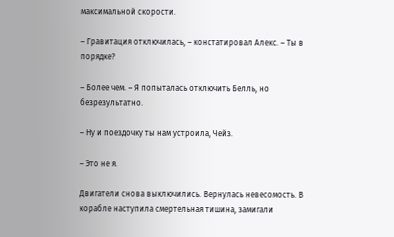максимальной скорости.

– Гравитация отключилась, – констатировал Алекс. – Ты в порядке?

– Более чем. – Я попыталась отключить Белль, но безрезультатно.

– Ну и поездочку ты нам устроила, Чейз.

– Это не я.

Двигатели снова выключились. Вернулась невесомость. В корабле наступила смертельная тишина, замигали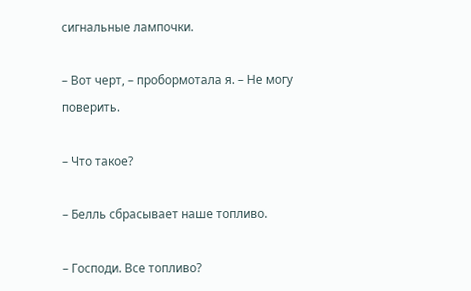сигнальные лампочки.

– Вот черт, – пробормотала я. – Не могу поверить.

– Что такое?

– Белль сбрасывает наше топливо.

– Господи. Все топливо?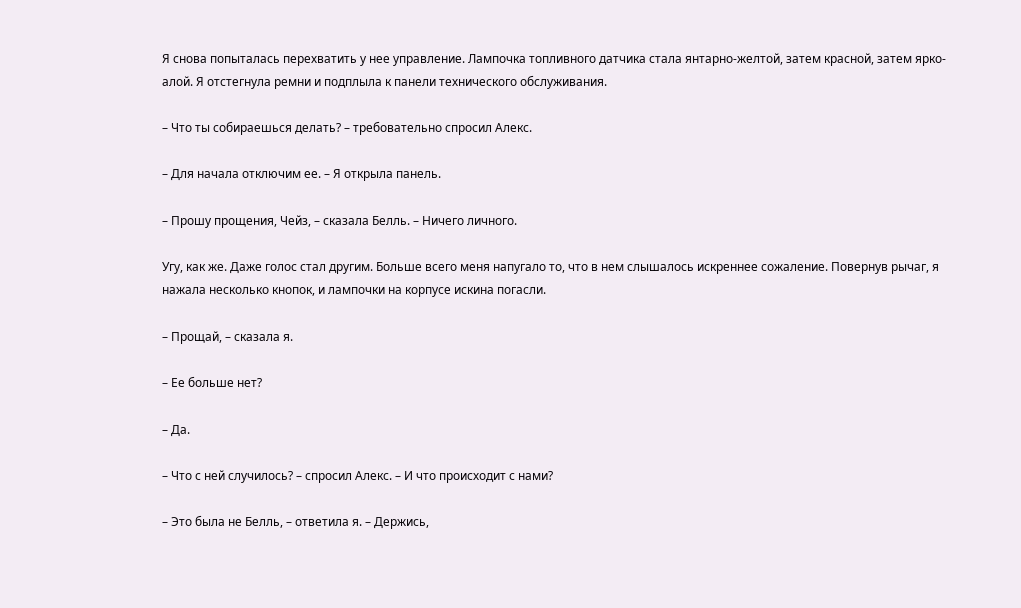Я снова попыталась перехватить у нее управление. Лампочка топливного датчика стала янтарно-желтой, затем красной, затем ярко-алой. Я отстегнула ремни и подплыла к панели технического обслуживания.

– Что ты собираешься делать? – требовательно спросил Алекс.

– Для начала отключим ее. – Я открыла панель.

– Прошу прощения, Чейз, – сказала Белль. – Ничего личного.

Угу, как же. Даже голос стал другим. Больше всего меня напугало то, что в нем слышалось искреннее сожаление. Повернув рычаг, я нажала несколько кнопок, и лампочки на корпусе искина погасли.

– Прощай, – сказала я.

– Ее больше нет?

– Да.

– Что с ней случилось? – спросил Алекс. – И что происходит с нами?

– Это была не Белль, – ответила я. – Держись,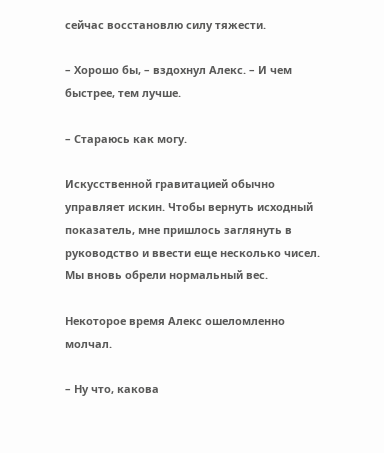сейчас восстановлю силу тяжести.

– Хорошо бы, – вздохнул Алекс. – И чем быстрее, тем лучше.

– Стараюсь как могу.

Искусственной гравитацией обычно управляет искин. Чтобы вернуть исходный показатель, мне пришлось заглянуть в руководство и ввести еще несколько чисел. Мы вновь обрели нормальный вес.

Некоторое время Алекс ошеломленно молчал.

– Ну что, какова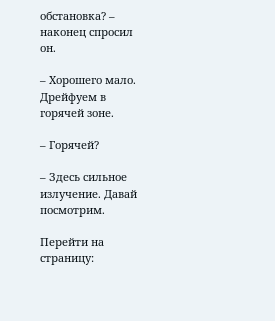обстановка? – наконец спросил он.

– Хорошего мало. Дрейфуем в горячей зоне.

– Горячей?

– Здесь сильное излучение. Давай посмотрим.

Перейти на страницу: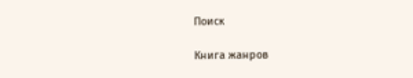Поиск

Книга жанров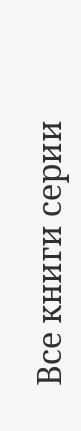Все книги серии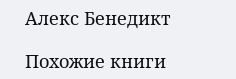Алекс Бенедикт

Похожие книги